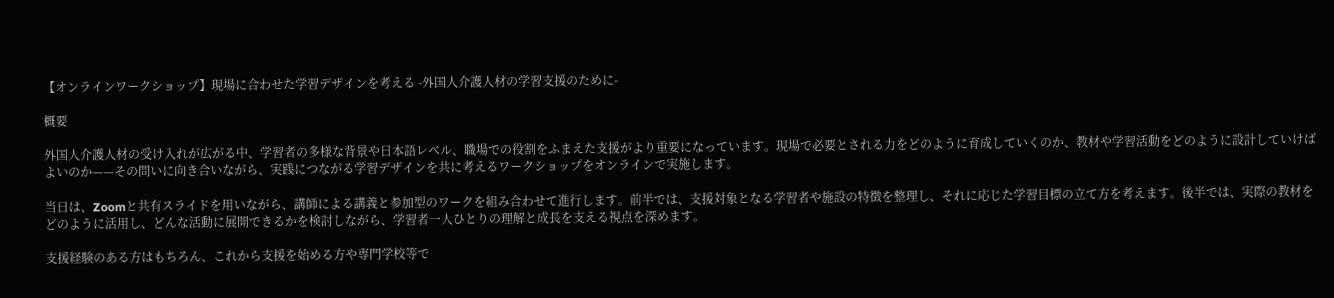【オンラインワークショップ】現場に合わせた学習デザインを考える -外国人介護人材の学習支援のために-

概要

外国人介護人材の受け入れが広がる中、学習者の多様な背景や日本語レベル、職場での役割をふまえた支援がより重要になっています。現場で必要とされる力をどのように育成していくのか、教材や学習活動をどのように設計していけばよいのか——その問いに向き合いながら、実践につながる学習デザインを共に考えるワークショップをオンラインで実施します。

当日は、Zoomと共有スライドを用いながら、講師による講義と参加型のワークを組み合わせて進行します。前半では、支援対象となる学習者や施設の特徴を整理し、それに応じた学習目標の立て方を考えます。後半では、実際の教材をどのように活用し、どんな活動に展開できるかを検討しながら、学習者一人ひとりの理解と成長を支える視点を深めます。

支援経験のある方はもちろん、これから支援を始める方や専門学校等で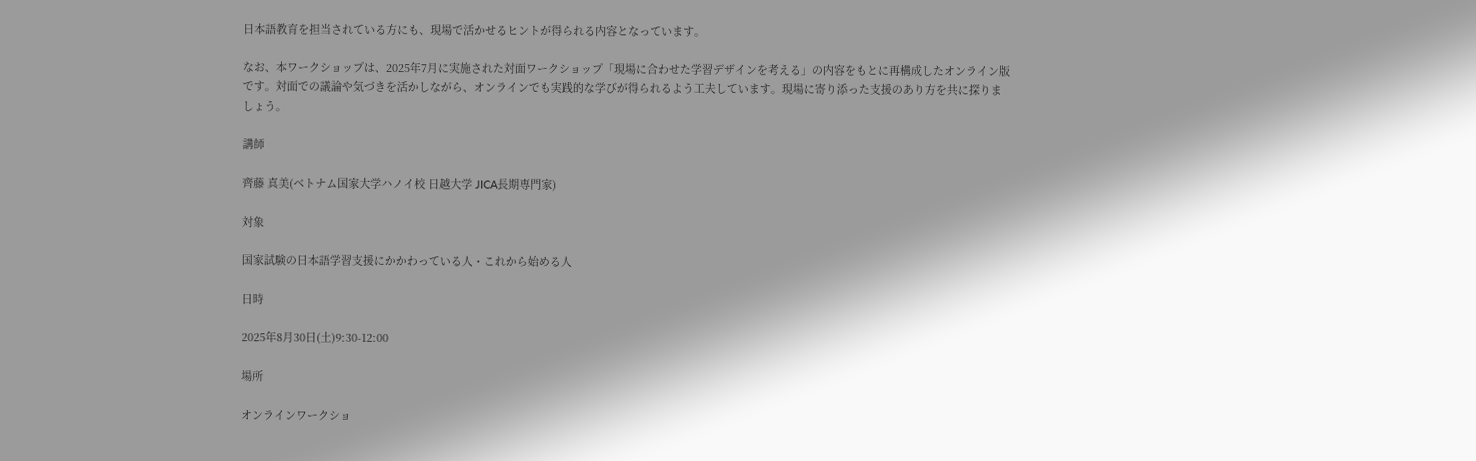日本語教育を担当されている方にも、現場で活かせるヒントが得られる内容となっています。

なお、本ワークショップは、2025年7月に実施された対面ワークショップ「現場に合わせた学習デザインを考える」の内容をもとに再構成したオンライン版です。対面での議論や気づきを活かしながら、オンラインでも実践的な学びが得られるよう工夫しています。現場に寄り添った支援のあり方を共に探りましょう。

講師

齊藤 真美(ベトナム国家大学ハノイ校 日越大学 JICA長期専門家)

対象

国家試験の日本語学習支援にかかわっている人・これから始める人

日時

2025年8月30日(土)9:30-12:00

場所

オンラインワークショ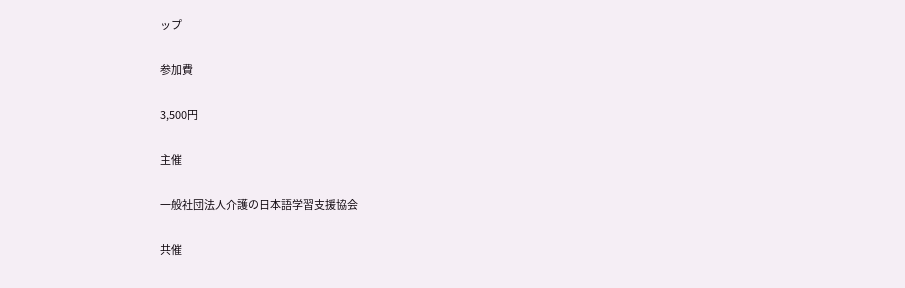ップ

参加費

3,500円

主催

一般社団法人介護の日本語学習支援協会

共催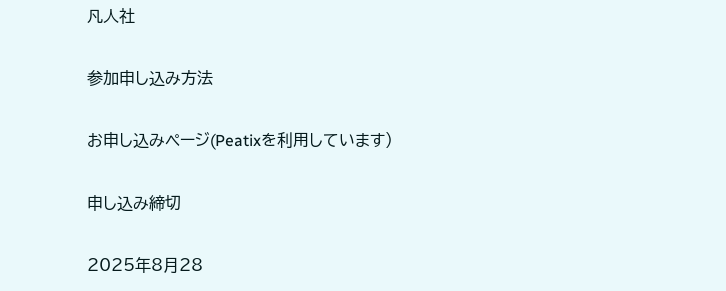凡人社

参加申し込み方法

お申し込みページ(Peatixを利用しています)

申し込み締切

2025年8月28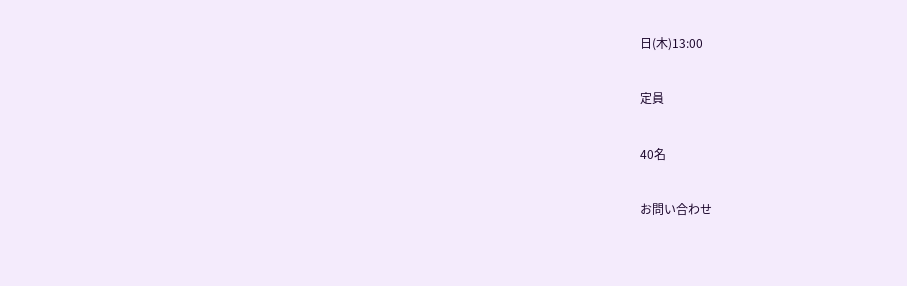日(木)13:00

定員

40名

お問い合わせ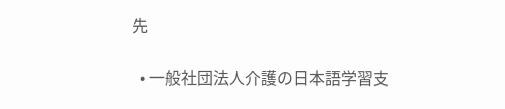先

  • 一般社団法人介護の日本語学習支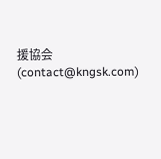援協会(contact@kngsk.com)